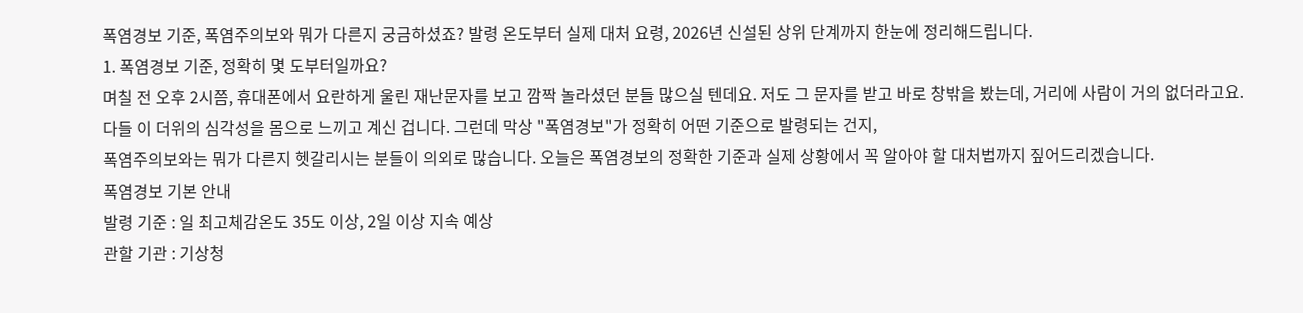폭염경보 기준, 폭염주의보와 뭐가 다른지 궁금하셨죠? 발령 온도부터 실제 대처 요령, 2026년 신설된 상위 단계까지 한눈에 정리해드립니다.
1. 폭염경보 기준, 정확히 몇 도부터일까요?
며칠 전 오후 2시쯤, 휴대폰에서 요란하게 울린 재난문자를 보고 깜짝 놀라셨던 분들 많으실 텐데요. 저도 그 문자를 받고 바로 창밖을 봤는데, 거리에 사람이 거의 없더라고요.
다들 이 더위의 심각성을 몸으로 느끼고 계신 겁니다. 그런데 막상 "폭염경보"가 정확히 어떤 기준으로 발령되는 건지,
폭염주의보와는 뭐가 다른지 헷갈리시는 분들이 의외로 많습니다. 오늘은 폭염경보의 정확한 기준과 실제 상황에서 꼭 알아야 할 대처법까지 짚어드리겠습니다.
폭염경보 기본 안내
발령 기준 : 일 최고체감온도 35도 이상, 2일 이상 지속 예상
관할 기관 : 기상청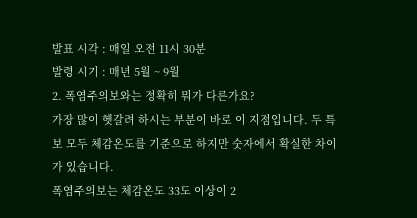발표 시각 : 매일 오전 11시 30분
발령 시기 : 매년 5월 ~ 9월
2. 폭염주의보와는 정확히 뭐가 다른가요?
가장 많이 헷갈려 하시는 부분이 바로 이 지점입니다. 두 특보 모두 체감온도를 기준으로 하지만 숫자에서 확실한 차이가 있습니다.
폭염주의보는 체감온도 33도 이상이 2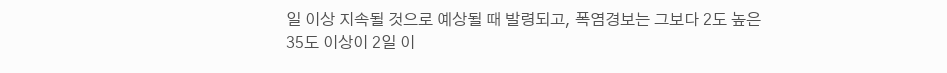일 이상 지속될 것으로 예상될 때 발령되고, 폭염경보는 그보다 2도 높은 35도 이상이 2일 이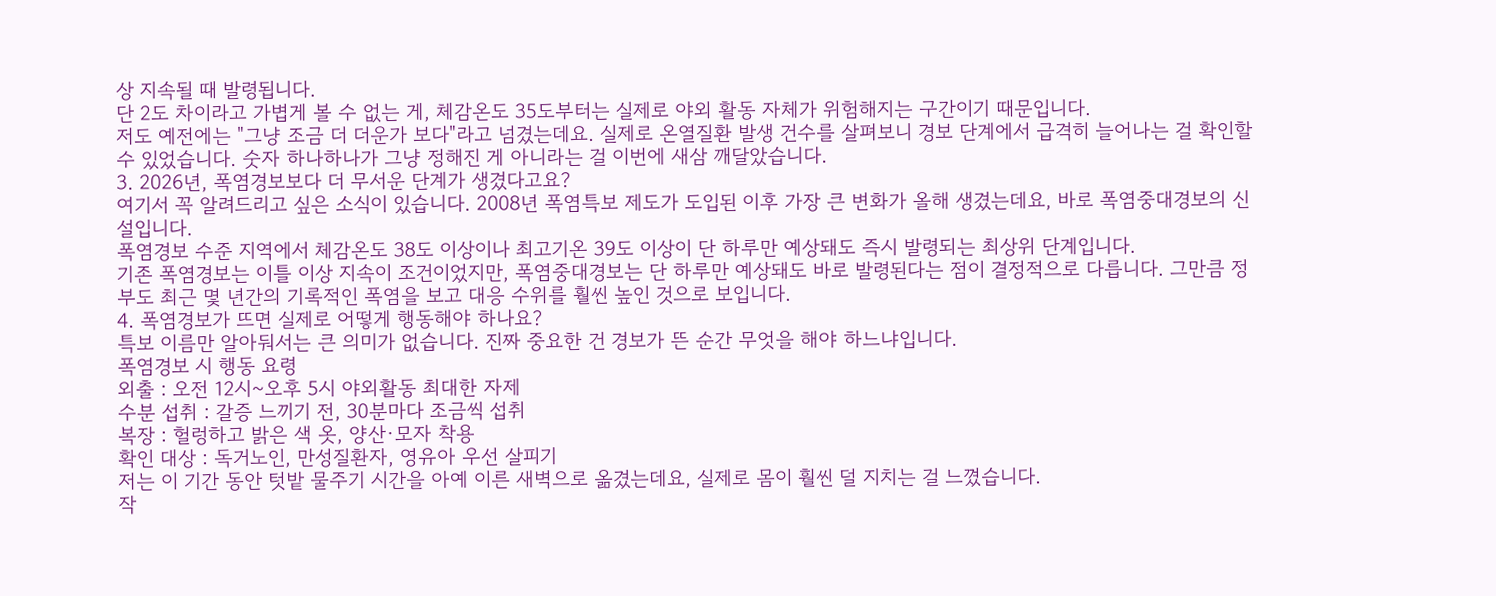상 지속될 때 발령됩니다.
단 2도 차이라고 가볍게 볼 수 없는 게, 체감온도 35도부터는 실제로 야외 활동 자체가 위험해지는 구간이기 때문입니다.
저도 예전에는 "그냥 조금 더 더운가 보다"라고 넘겼는데요. 실제로 온열질환 발생 건수를 살펴보니 경보 단계에서 급격히 늘어나는 걸 확인할 수 있었습니다. 숫자 하나하나가 그냥 정해진 게 아니라는 걸 이번에 새삼 깨달았습니다.
3. 2026년, 폭염경보보다 더 무서운 단계가 생겼다고요?
여기서 꼭 알려드리고 싶은 소식이 있습니다. 2008년 폭염특보 제도가 도입된 이후 가장 큰 변화가 올해 생겼는데요, 바로 폭염중대경보의 신설입니다.
폭염경보 수준 지역에서 체감온도 38도 이상이나 최고기온 39도 이상이 단 하루만 예상돼도 즉시 발령되는 최상위 단계입니다.
기존 폭염경보는 이틀 이상 지속이 조건이었지만, 폭염중대경보는 단 하루만 예상돼도 바로 발령된다는 점이 결정적으로 다릅니다. 그만큼 정부도 최근 몇 년간의 기록적인 폭염을 보고 대응 수위를 훨씬 높인 것으로 보입니다.
4. 폭염경보가 뜨면 실제로 어떻게 행동해야 하나요?
특보 이름만 알아둬서는 큰 의미가 없습니다. 진짜 중요한 건 경보가 뜬 순간 무엇을 해야 하느냐입니다.
폭염경보 시 행동 요령
외출 : 오전 12시~오후 5시 야외활동 최대한 자제
수분 섭취 : 갈증 느끼기 전, 30분마다 조금씩 섭취
복장 : 헐렁하고 밝은 색 옷, 양산·모자 착용
확인 대상 : 독거노인, 만성질환자, 영유아 우선 살피기
저는 이 기간 동안 텃밭 물주기 시간을 아예 이른 새벽으로 옮겼는데요, 실제로 몸이 훨씬 덜 지치는 걸 느꼈습니다.
작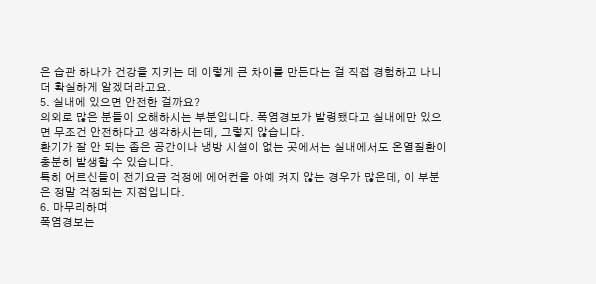은 습관 하나가 건강을 지키는 데 이렇게 큰 차이를 만든다는 걸 직접 경험하고 나니 더 확실하게 알겠더라고요.
5. 실내에 있으면 안전한 걸까요?
의외로 많은 분들이 오해하시는 부분입니다. 폭염경보가 발령됐다고 실내에만 있으면 무조건 안전하다고 생각하시는데, 그렇지 않습니다.
환기가 잘 안 되는 좁은 공간이나 냉방 시설이 없는 곳에서는 실내에서도 온열질환이 충분히 발생할 수 있습니다.
특히 어르신들이 전기요금 걱정에 에어컨을 아예 켜지 않는 경우가 많은데, 이 부분은 정말 걱정되는 지점입니다.
6. 마무리하며
폭염경보는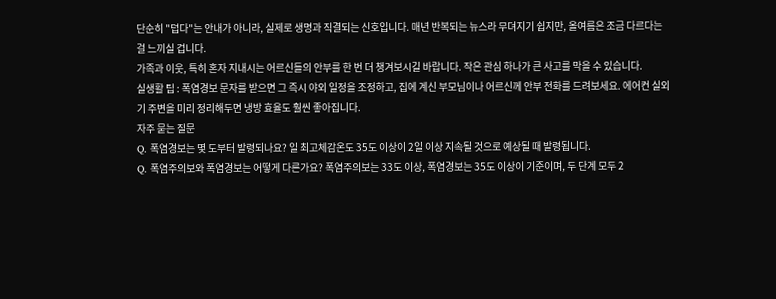단순히 "덥다"는 안내가 아니라, 실제로 생명과 직결되는 신호입니다. 매년 반복되는 뉴스라 무뎌지기 쉽지만, 올여름은 조금 다르다는 걸 느끼실 겁니다.
가족과 이웃, 특히 혼자 지내시는 어르신들의 안부를 한 번 더 챙겨보시길 바랍니다. 작은 관심 하나가 큰 사고를 막을 수 있습니다.
실생활 팁 : 폭염경보 문자를 받으면 그 즉시 야외 일정을 조정하고, 집에 계신 부모님이나 어르신께 안부 전화를 드려보세요. 에어컨 실외기 주변을 미리 정리해두면 냉방 효율도 훨씬 좋아집니다.
자주 묻는 질문
Q. 폭염경보는 몇 도부터 발령되나요? 일 최고체감온도 35도 이상이 2일 이상 지속될 것으로 예상될 때 발령됩니다.
Q. 폭염주의보와 폭염경보는 어떻게 다른가요? 폭염주의보는 33도 이상, 폭염경보는 35도 이상이 기준이며, 두 단계 모두 2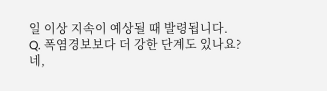일 이상 지속이 예상될 때 발령됩니다.
Q. 폭염경보보다 더 강한 단계도 있나요? 네,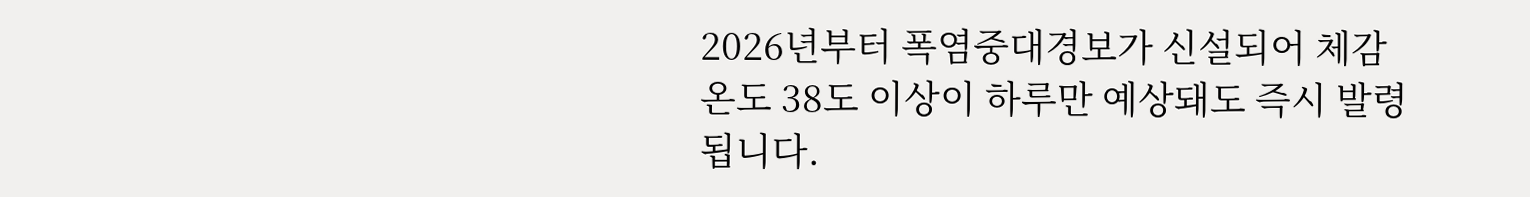2026년부터 폭염중대경보가 신설되어 체감온도 38도 이상이 하루만 예상돼도 즉시 발령됩니다.